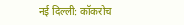नई दिल्ली: कॉकरोच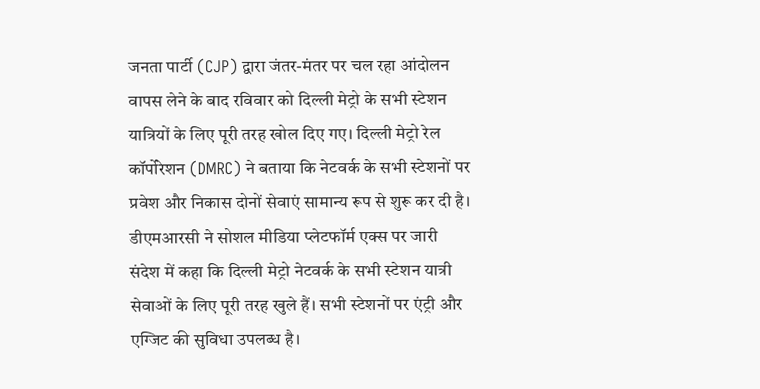जनता पार्टी (CJP) द्वारा जंतर-मंतर पर चल रहा आंदोलन वापस लेने के बाद रविवार को दिल्ली मेट्रो के सभी स्टेशन यात्रियों के लिए पूरी तरह खोल दिए गए। दिल्ली मेट्रो रेल कॉर्पोरेशन (DMRC) ने बताया कि नेटवर्क के सभी स्टेशनों पर प्रवेश और निकास दोनों सेवाएं सामान्य रूप से शुरू कर दी है।
डीएमआरसी ने सोशल मीडिया प्लेटफॉर्म एक्स पर जारी संदेश में कहा कि दिल्ली मेट्रो नेटवर्क के सभी स्टेशन यात्री सेवाओं के लिए पूरी तरह खुले हैं। सभी स्टेशनों पर एंट्री और एग्जिट की सुविधा उपलब्ध है।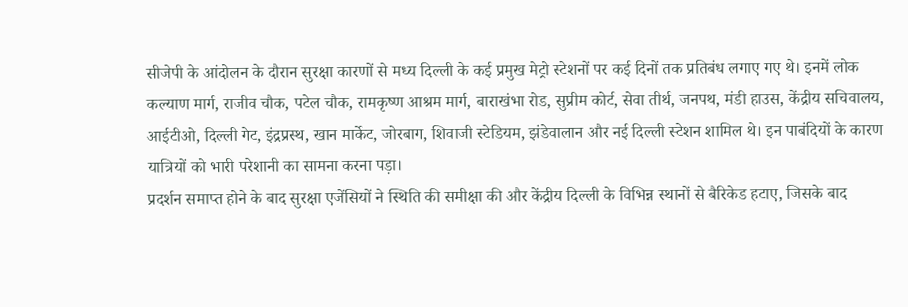सीजेपी के आंदोलन के दौरान सुरक्षा कारणों से मध्य दिल्ली के कई प्रमुख मेट्रो स्टेशनों पर कई दिनों तक प्रतिबंध लगाए गए थे। इनमें लोक कल्याण मार्ग, राजीव चौक, पटेल चौक, रामकृष्ण आश्रम मार्ग, बाराखंभा रोड, सुप्रीम कोर्ट, सेवा तीर्थ, जनपथ, मंडी हाउस, केंद्रीय सचिवालय, आईटीओ, दिल्ली गेट, इंद्रप्रस्थ, खान मार्केट, जोरबाग, शिवाजी स्टेडियम, झंडेवालान और नई दिल्ली स्टेशन शामिल थे। इन पाबंदियों के कारण यात्रियों को भारी परेशानी का सामना करना पड़ा।
प्रदर्शन समाप्त होने के बाद सुरक्षा एजेंसियों ने स्थिति की समीक्षा की और केंद्रीय दिल्ली के विभिन्न स्थानों से बैरिकेड हटाए, जिसके बाद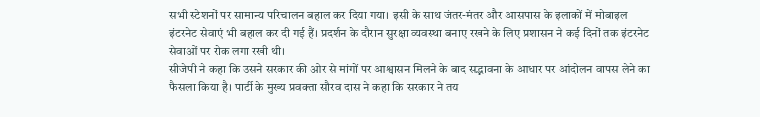सभी स्टेशनों पर सामान्य परिचालन बहाल कर दिया गया। इसी के साथ जंतर-मंतर और आसपास के इलाकों में मोबाइल इंटरनेट सेवाएं भी बहाल कर दी गई हैं। प्रदर्शन के दौरान सुरक्षा व्यवस्था बनाए रखने के लिए प्रशासन ने कई दिनों तक इंटरनेट सेवाओं पर रोक लगा रखी थी।
सीजेपी ने कहा कि उसने सरकार की ओर से मांगों पर आश्वासन मिलने के बाद सद्भावना के आधार पर आंदोलन वापस लेने का फैसला किया है। पार्टी के मुख्य प्रवक्ता सौरव दास ने कहा कि सरकार ने तय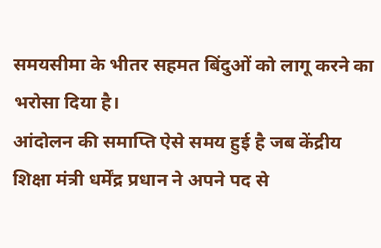समयसीमा के भीतर सहमत बिंदुओं को लागू करने का भरोसा दिया है।
आंदोलन की समाप्ति ऐसे समय हुई है जब केंद्रीय शिक्षा मंत्री धर्मेंद्र प्रधान ने अपने पद से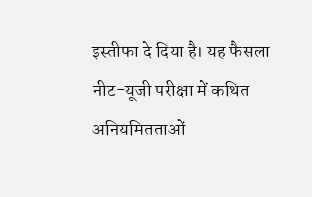इस्तीफा दे दिया है। यह फैसला नीट-यूजी परीक्षा में कथित अनियमितताओं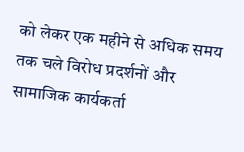को लेकर एक महीने से अधिक समय तक चले विरोध प्रदर्शनों और सामाजिक कार्यकर्ता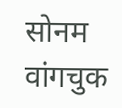सोनम वांगचुक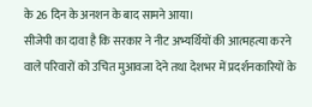के 26 दिन के अनशन के बाद सामने आया।
सीजेपी का दावा है कि सरकार ने नीट अभ्यर्थियों की आत्महत्या करने वाले परिवारों को उचित मुआवजा देने तथा देशभर में प्रदर्शनकारियों के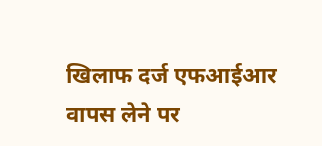खिलाफ दर्ज एफआईआर वापस लेने पर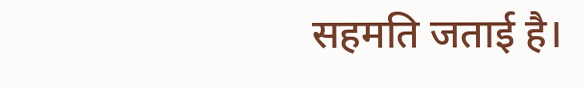सहमति जताई है।